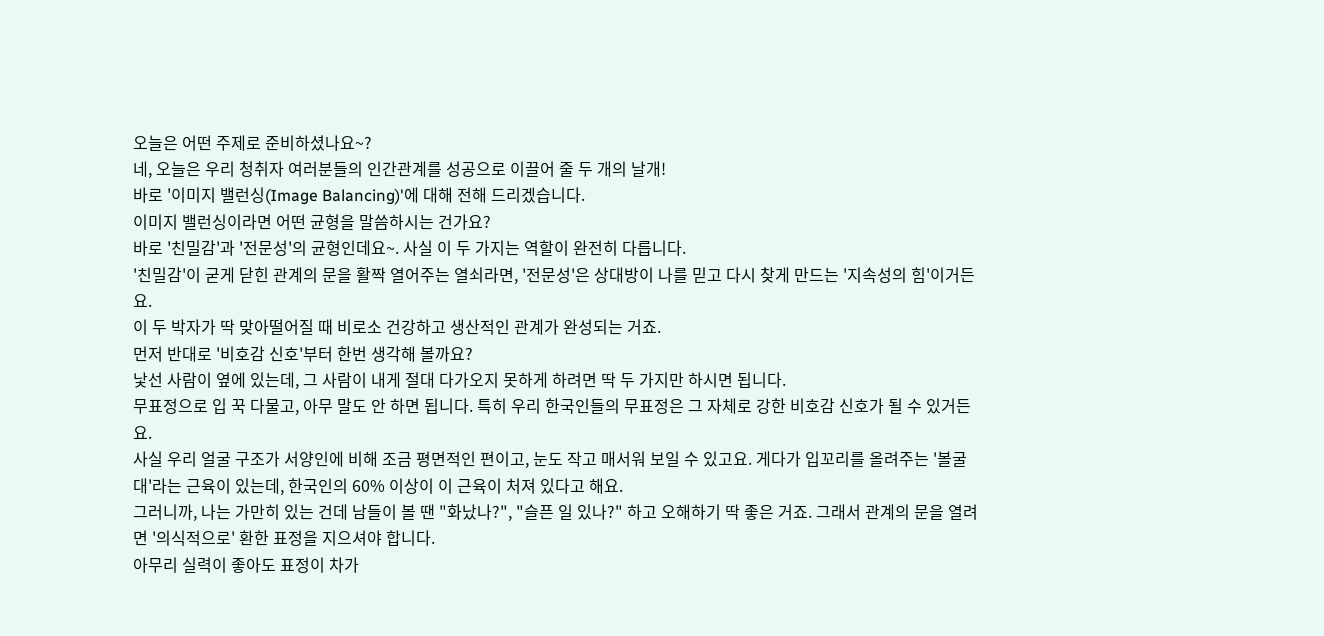오늘은 어떤 주제로 준비하셨나요~?
네, 오늘은 우리 청취자 여러분들의 인간관계를 성공으로 이끌어 줄 두 개의 날개!
바로 '이미지 밸런싱(Image Balancing)'에 대해 전해 드리겠습니다.
이미지 밸런싱이라면 어떤 균형을 말씀하시는 건가요?
바로 '친밀감'과 '전문성'의 균형인데요~. 사실 이 두 가지는 역할이 완전히 다릅니다.
'친밀감'이 굳게 닫힌 관계의 문을 활짝 열어주는 열쇠라면, '전문성'은 상대방이 나를 믿고 다시 찾게 만드는 '지속성의 힘'이거든요.
이 두 박자가 딱 맞아떨어질 때 비로소 건강하고 생산적인 관계가 완성되는 거죠.
먼저 반대로 '비호감 신호'부터 한번 생각해 볼까요?
낯선 사람이 옆에 있는데, 그 사람이 내게 절대 다가오지 못하게 하려면 딱 두 가지만 하시면 됩니다.
무표정으로 입 꾹 다물고, 아무 말도 안 하면 됩니다. 특히 우리 한국인들의 무표정은 그 자체로 강한 비호감 신호가 될 수 있거든요.
사실 우리 얼굴 구조가 서양인에 비해 조금 평면적인 편이고, 눈도 작고 매서워 보일 수 있고요. 게다가 입꼬리를 올려주는 '볼굴대'라는 근육이 있는데, 한국인의 60% 이상이 이 근육이 처져 있다고 해요.
그러니까, 나는 가만히 있는 건데 남들이 볼 땐 "화났나?", "슬픈 일 있나?" 하고 오해하기 딱 좋은 거죠. 그래서 관계의 문을 열려면 '의식적으로' 환한 표정을 지으셔야 합니다.
아무리 실력이 좋아도 표정이 차가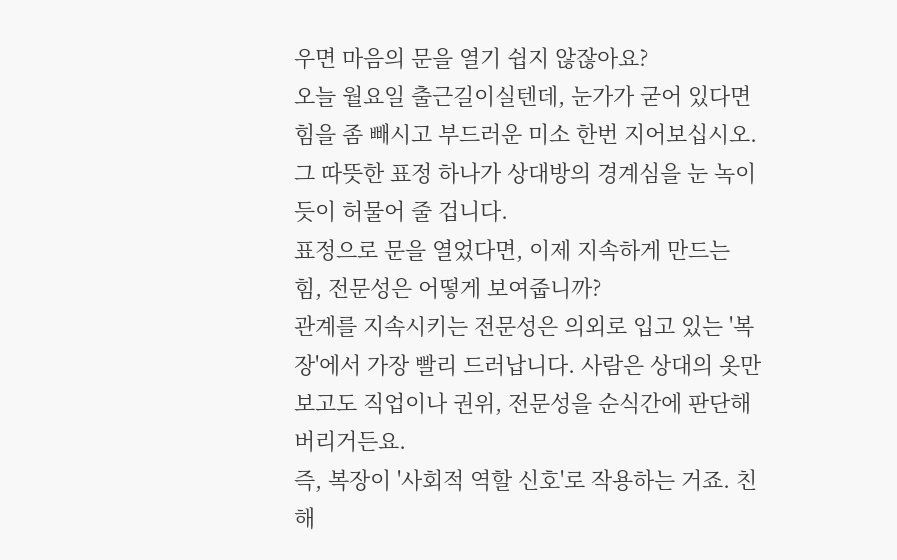우면 마음의 문을 열기 쉽지 않잖아요?
오늘 월요일 출근길이실텐데, 눈가가 굳어 있다면 힘을 좀 빼시고 부드러운 미소 한번 지어보십시오. 그 따뜻한 표정 하나가 상대방의 경계심을 눈 녹이듯이 허물어 줄 겁니다.
표정으로 문을 열었다면, 이제 지속하게 만드는 힘, 전문성은 어떻게 보여줍니까?
관계를 지속시키는 전문성은 의외로 입고 있는 '복장'에서 가장 빨리 드러납니다. 사람은 상대의 옷만 보고도 직업이나 권위, 전문성을 순식간에 판단해 버리거든요.
즉, 복장이 '사회적 역할 신호'로 작용하는 거죠. 친해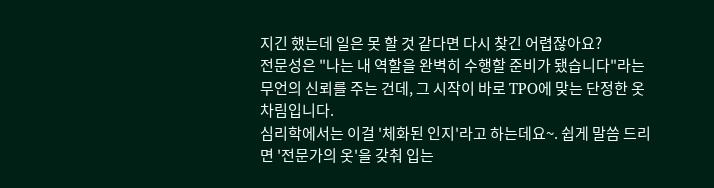지긴 했는데 일은 못 할 것 같다면 다시 찾긴 어렵잖아요?
전문성은 "나는 내 역할을 완벽히 수행할 준비가 됐습니다"라는 무언의 신뢰를 주는 건데, 그 시작이 바로 TPO에 맞는 단정한 옷차림입니다.
심리학에서는 이걸 '체화된 인지'라고 하는데요~. 쉽게 말씀 드리면 '전문가의 옷'을 갖춰 입는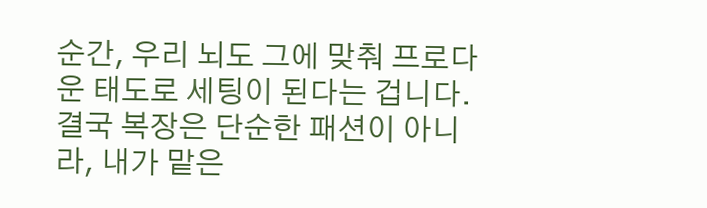순간, 우리 뇌도 그에 맞춰 프로다운 태도로 세팅이 된다는 겁니다.
결국 복장은 단순한 패션이 아니라, 내가 맡은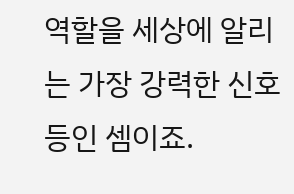역할을 세상에 알리는 가장 강력한 신호등인 셈이죠.